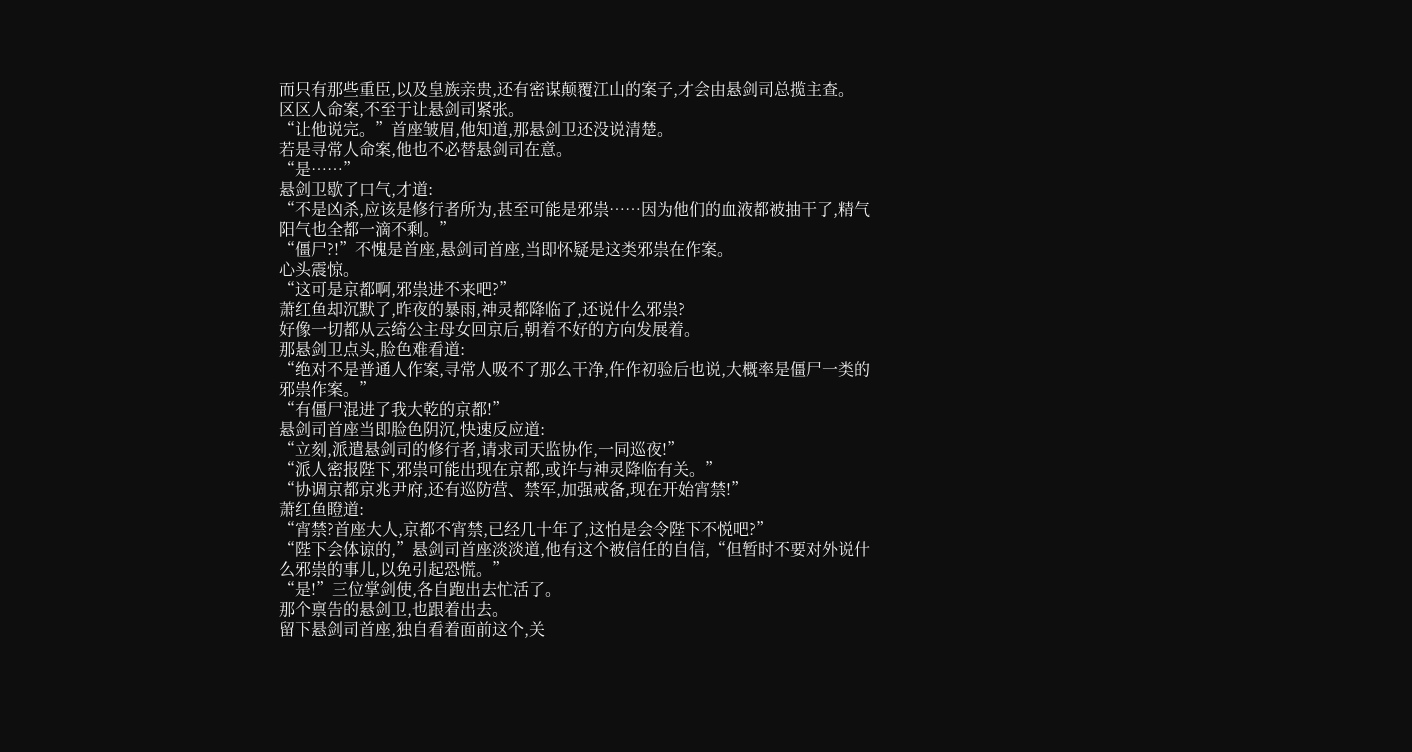而只有那些重臣,以及皇族亲贵,还有密谋颠覆江山的案子,才会由悬剑司总揽主查。
区区人命案,不至于让悬剑司紧张。
“让他说完。”首座皱眉,他知道,那悬剑卫还没说清楚。
若是寻常人命案,他也不必替悬剑司在意。
“是……”
悬剑卫歇了口气,才道:
“不是凶杀,应该是修行者所为,甚至可能是邪祟……因为他们的血液都被抽干了,精气阳气也全都一滴不剩。”
“僵尸?!”不愧是首座,悬剑司首座,当即怀疑是这类邪祟在作案。
心头震惊。
“这可是京都啊,邪祟进不来吧?”
萧红鱼却沉默了,昨夜的暴雨,神灵都降临了,还说什么邪祟?
好像一切都从云绮公主母女回京后,朝着不好的方向发展着。
那悬剑卫点头,脸色难看道:
“绝对不是普通人作案,寻常人吸不了那么干净,仵作初验后也说,大概率是僵尸一类的邪祟作案。”
“有僵尸混进了我大乾的京都!”
悬剑司首座当即脸色阴沉,快速反应道:
“立刻,派遣悬剑司的修行者,请求司天监协作,一同巡夜!”
“派人密报陛下,邪祟可能出现在京都,或许与神灵降临有关。”
“协调京都京兆尹府,还有巡防营、禁军,加强戒备,现在开始宵禁!”
萧红鱼瞪道:
“宵禁?首座大人,京都不宵禁,已经几十年了,这怕是会令陛下不悦吧?”
“陛下会体谅的,”悬剑司首座淡淡道,他有这个被信任的自信,“但暂时不要对外说什么邪祟的事儿,以免引起恐慌。”
“是!”三位掌剑使,各自跑出去忙活了。
那个禀告的悬剑卫,也跟着出去。
留下悬剑司首座,独自看着面前这个,关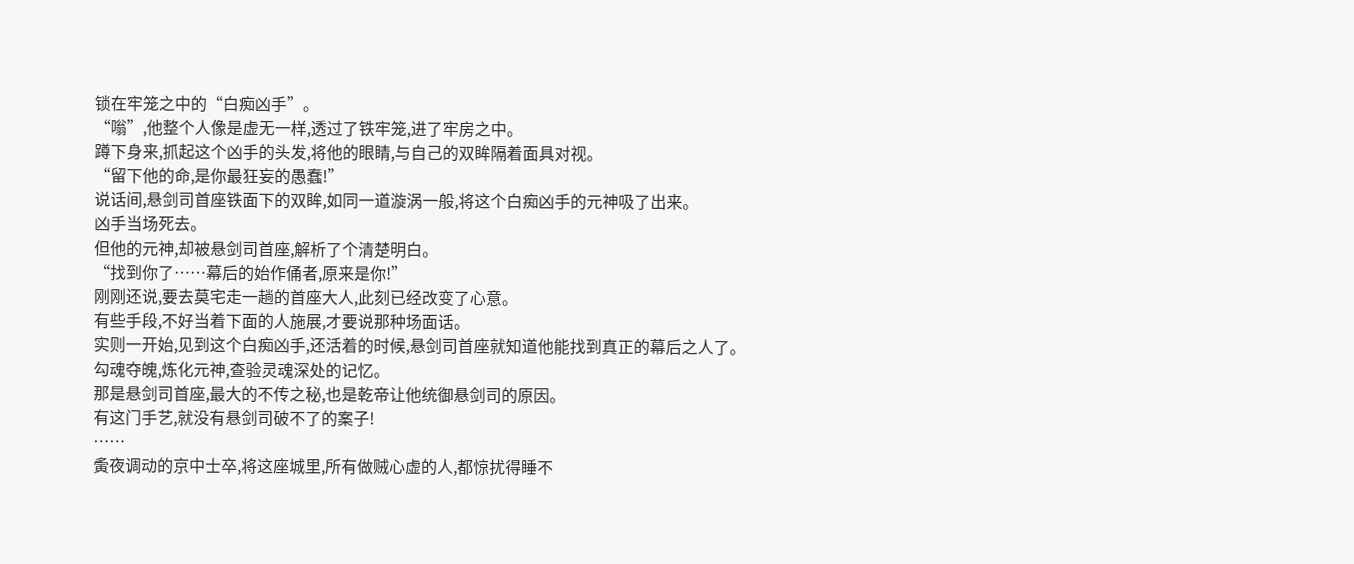锁在牢笼之中的“白痴凶手”。
“嗡”,他整个人像是虚无一样,透过了铁牢笼,进了牢房之中。
蹲下身来,抓起这个凶手的头发,将他的眼睛,与自己的双眸隔着面具对视。
“留下他的命,是你最狂妄的愚蠢!”
说话间,悬剑司首座铁面下的双眸,如同一道漩涡一般,将这个白痴凶手的元神吸了出来。
凶手当场死去。
但他的元神,却被悬剑司首座,解析了个清楚明白。
“找到你了……幕后的始作俑者,原来是你!”
刚刚还说,要去莫宅走一趟的首座大人,此刻已经改变了心意。
有些手段,不好当着下面的人施展,才要说那种场面话。
实则一开始,见到这个白痴凶手,还活着的时候,悬剑司首座就知道他能找到真正的幕后之人了。
勾魂夺魄,炼化元神,查验灵魂深处的记忆。
那是悬剑司首座,最大的不传之秘,也是乾帝让他统御悬剑司的原因。
有这门手艺,就没有悬剑司破不了的案子!
……
夤夜调动的京中士卒,将这座城里,所有做贼心虚的人,都惊扰得睡不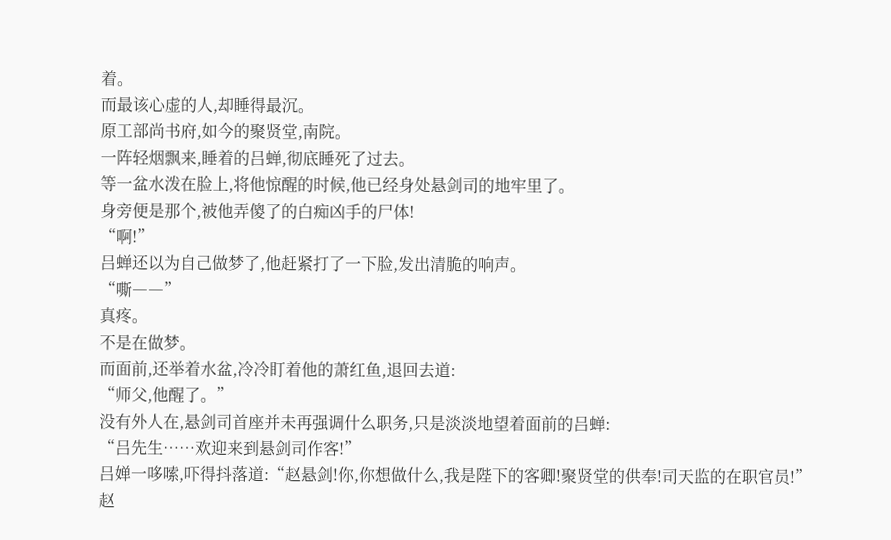着。
而最该心虚的人,却睡得最沉。
原工部尚书府,如今的聚贤堂,南院。
一阵轻烟飘来,睡着的吕蝉,彻底睡死了过去。
等一盆水泼在脸上,将他惊醒的时候,他已经身处悬剑司的地牢里了。
身旁便是那个,被他弄傻了的白痴凶手的尸体!
“啊!”
吕蝉还以为自己做梦了,他赶紧打了一下脸,发出清脆的响声。
“嘶――”
真疼。
不是在做梦。
而面前,还举着水盆,冷冷盯着他的萧红鱼,退回去道:
“师父,他醒了。”
没有外人在,悬剑司首座并未再强调什么职务,只是淡淡地望着面前的吕蝉:
“吕先生……欢迎来到悬剑司作客!”
吕婵一哆嗦,吓得抖落道:“赵悬剑!你,你想做什么,我是陛下的客卿!聚贤堂的供奉!司天监的在职官员!”
赵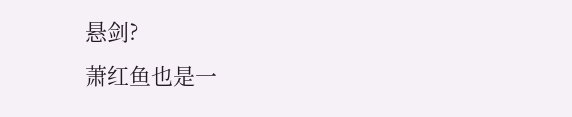悬剑?
萧红鱼也是一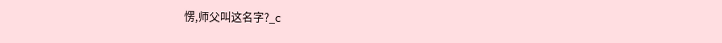愣,师父叫这名字?_c